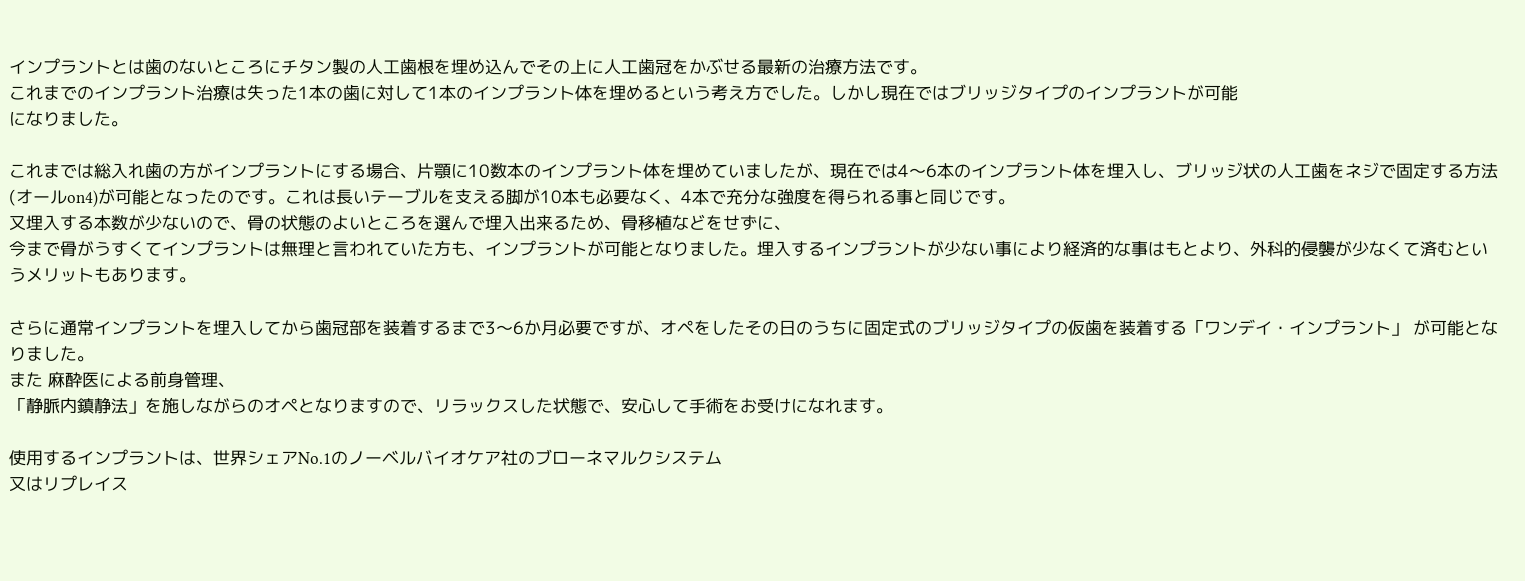インプラントとは歯のないところにチタン製の人工歯根を埋め込んでその上に人工歯冠をかぶせる最新の治療方法です。
これまでのインプラント治療は失った1本の歯に対して1本のインプラント体を埋めるという考え方でした。しかし現在ではブリッジタイプのインプラントが可能
になりました。

これまでは総入れ歯の方がインプラントにする場合、片顎に10数本のインプラント体を埋めていましたが、現在では4〜6本のインプラント体を埋入し、ブリッジ状の人工歯をネジで固定する方法(オールon4)が可能となったのです。これは長いテーブルを支える脚が10本も必要なく、4本で充分な強度を得られる事と同じです。
又埋入する本数が少ないので、骨の状態のよいところを選んで埋入出来るため、骨移植などをせずに、
今まで骨がうすくてインプラントは無理と言われていた方も、インプラントが可能となりました。埋入するインプラントが少ない事により経済的な事はもとより、外科的侵襲が少なくて済むというメリットもあります。

さらに通常インプラントを埋入してから歯冠部を装着するまで3〜6か月必要ですが、オペをしたその日のうちに固定式のブリッジタイプの仮歯を装着する「ワンデイ・インプラント」 が可能となりました。
また 麻酔医による前身管理、
「静脈内鎮静法」を施しながらのオペとなりますので、リラックスした状態で、安心して手術をお受けになれます。

使用するインプラントは、世界シェアNo.1のノーベルバイオケア社のブローネマルクシステム
又はリプレイス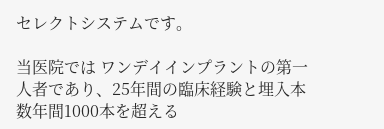セレクトシステムです。

当医院では ワンデイインプラントの第一人者であり、25年間の臨床経験と埋入本数年間1000本を超える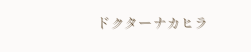ドクターナカヒラ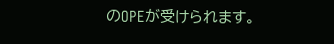のOPEが受けられます。